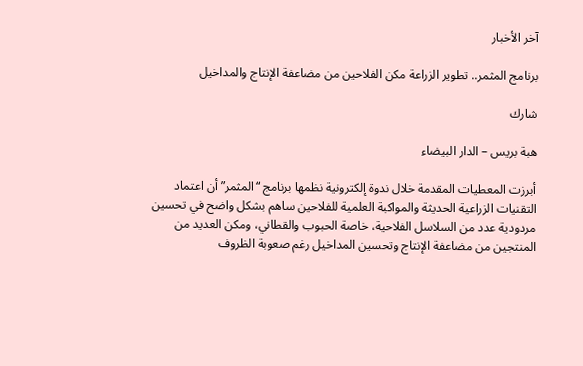آخر الأخبار

برنامج المثمر.. تطوير الزراعة مكن الفلاحين من مضاعفة الإنتاج والمداخيل

شارك

هبة بريس – الدار البيضاء

أبرزت المعطيات المقدمة خلال ندوة إلكترونية نظمها برنامج “المثمر” أن اعتماد التقنيات الزراعية الحديثة والمواكبة العلمية للفلاحين ساهم بشكل واضح في تحسين مردودية عدد من السلاسل الفلاحية، خاصة الحبوب والقطاني، ومكن العديد من المنتجين من مضاعفة الإنتاج وتحسين المداخيل رغم صعوبة الظروف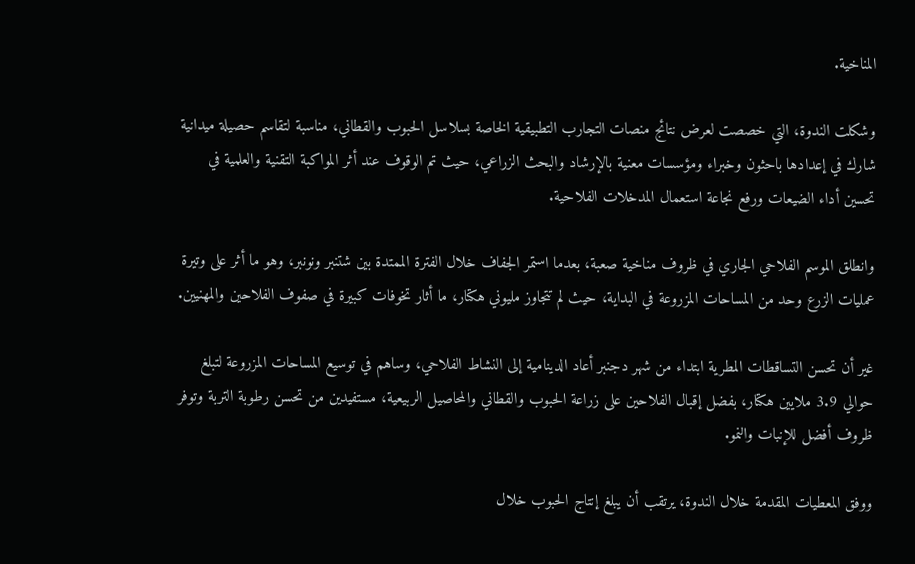المناخية.

وشكلت الندوة، التي خصصت لعرض نتائج منصات التجارب التطبيقية الخاصة بسلاسل الحبوب والقطاني، مناسبة لتقاسم حصيلة ميدانية شارك في إعدادها باحثون وخبراء ومؤسسات معنية بالإرشاد والبحث الزراعي، حيث تم الوقوف عند أثر المواكبة التقنية والعلمية في تحسين أداء الضيعات ورفع نجاعة استعمال المدخلات الفلاحية.

وانطلق الموسم الفلاحي الجاري في ظروف مناخية صعبة، بعدما استمر الجفاف خلال الفترة الممتدة بين شتنبر ونونبر، وهو ما أثر على وتيرة عمليات الزرع وحد من المساحات المزروعة في البداية، حيث لم تتجاوز مليوني هكتار، ما أثار تخوفات كبيرة في صفوف الفلاحين والمهنيين.

غير أن تحسن التساقطات المطرية ابتداء من شهر دجنبر أعاد الدينامية إلى النشاط الفلاحي، وساهم في توسيع المساحات المزروعة لتبلغ حوالي 3.9 ملايين هكتار، بفضل إقبال الفلاحين على زراعة الحبوب والقطاني والمحاصيل الربيعية، مستفيدين من تحسن رطوبة التربة وتوفر ظروف أفضل للإنبات والنمو.

ووفق المعطيات المقدمة خلال الندوة، يرتقب أن يبلغ إنتاج الحبوب خلال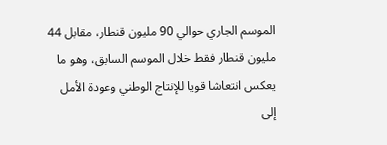الموسم الجاري حوالي 90 مليون قنطار، مقابل 44 مليون قنطار فقط خلال الموسم السابق، وهو ما يعكس انتعاشا قويا للإنتاج الوطني وعودة الأمل إلى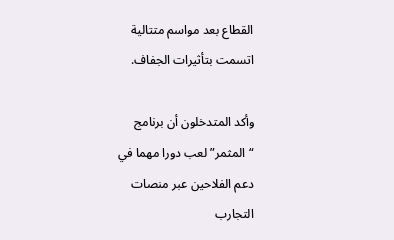القطاع بعد مواسم متتالية اتسمت بتأثيرات الجفاف.

وأكد المتدخلون أن برنامج “المثمر” لعب دورا مهما في دعم الفلاحين عبر منصات التجارب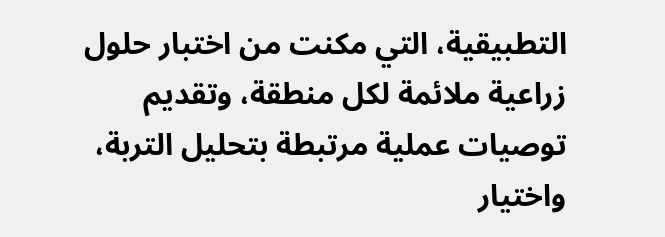التطبيقية، التي مكنت من اختبار حلول زراعية ملائمة لكل منطقة، وتقديم توصيات عملية مرتبطة بتحليل التربة، واختيار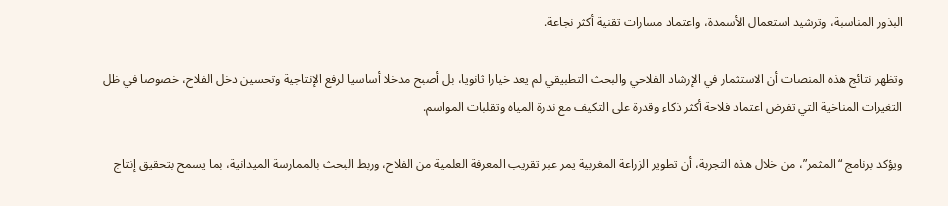البذور المناسبة، وترشيد استعمال الأسمدة، واعتماد مسارات تقنية أكثر نجاعة.

وتظهر نتائج هذه المنصات أن الاستثمار في الإرشاد الفلاحي والبحث التطبيقي لم يعد خيارا ثانويا، بل أصبح مدخلا أساسيا لرفع الإنتاجية وتحسين دخل الفلاح، خصوصا في ظل التغيرات المناخية التي تفرض اعتماد فلاحة أكثر ذكاء وقدرة على التكيف مع ندرة المياه وتقلبات المواسم.

ويؤكد برنامج “المثمر”، من خلال هذه التجربة، أن تطوير الزراعة المغربية يمر عبر تقريب المعرفة العلمية من الفلاح، وربط البحث بالممارسة الميدانية، بما يسمح بتحقيق إنتاج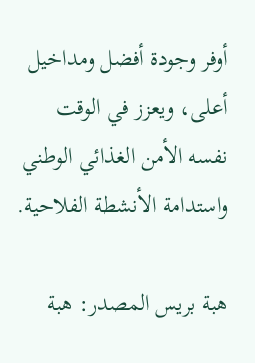أوفر وجودة أفضل ومداخيل أعلى، ويعزز في الوقت نفسه الأمن الغذائي الوطني واستدامة الأنشطة الفلاحية.

هبة بريس المصدر: هبة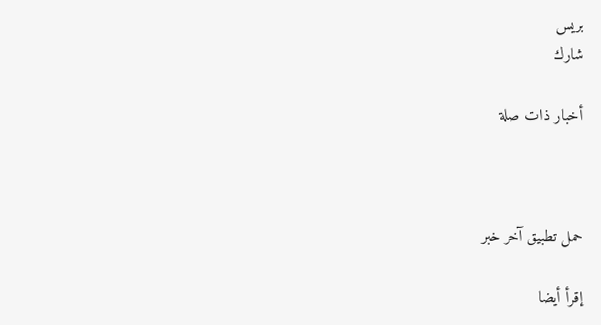بريس
شارك

أخبار ذات صلة



حمل تطبيق آخر خبر

إقرأ أيضا